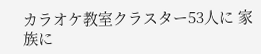カラオケ教室クラスター53人に 家族に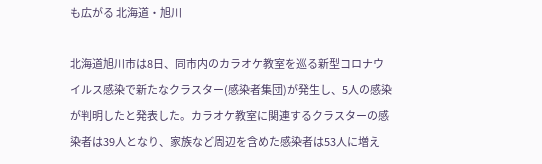も広がる 北海道・旭川

北海道旭川市は8日、同市内のカラオケ教室を巡る新型コロナウイルス感染で新たなクラスター(感染者集団)が発生し、5人の感染が判明したと発表した。カラオケ教室に関連するクラスターの感染者は39人となり、家族など周辺を含めた感染者は53人に増え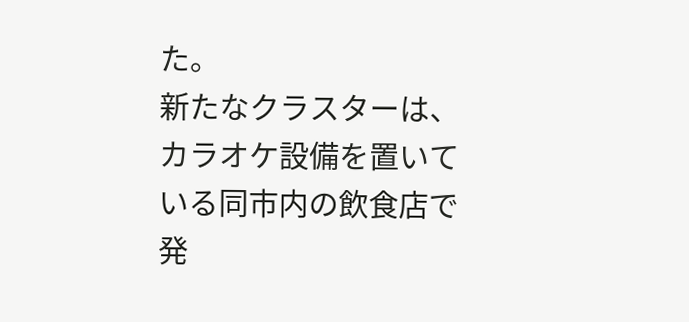た。
新たなクラスターは、カラオケ設備を置いている同市内の飲食店で発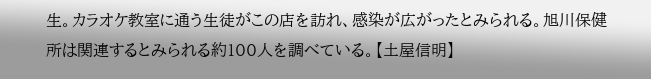生。カラオケ教室に通う生徒がこの店を訪れ、感染が広がったとみられる。旭川保健所は関連するとみられる約100人を調べている。【土屋信明】